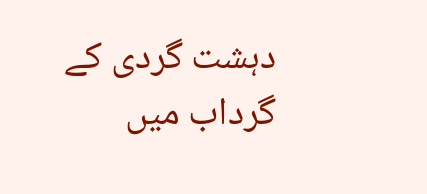دہشت گردی کے گرداب میں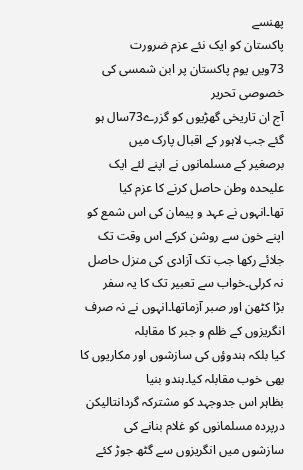پھنسے
پاکستان کو ایک نئے عزم ضرورت
73ویں یوم پاکستان پر ابن شمسی کی خصوصی تحریر
آج ان تاریخی گھڑیوں کو گزرے73سال ہو گئے جب لاہور کے اقبال پارک میں
برصغیر کے مسلمانوں نے اپنے لئے ایک علیحدہ وطن حاصل کرنے کا عزم کیا
تھا۔انہوں نے عہد و پیمان کی اس شمع کو اپنے خون سے روشن کرکے اس وقت تک
جلائے رکھا جب تک آزادی کی منزل حاصل نہ کرلی۔خواب سے تعبیر تک کا یہ سفر
بڑا کٹھن اور صبر آزماتھا۔انہوں نے نہ صرف انگریزوں کے ظلم و جبر کا مقابلہ
کیا بلکہ ہندوؤں کی سازشوں اور مکاریوں کا بھی خوب مقابلہ کیا۔ہندو بنیا
بظاہر اس جدوجہد کو مشترکہ گردانتالیکن درپردہ مسلمانوں کو غلام بنانے کی
سازشوں میں انگریزوں سے گٹھ جوڑ کئے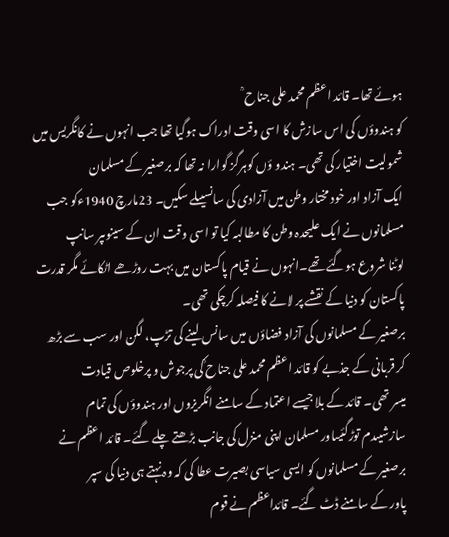ہوئے تھا۔ قائد اعظم محمد علی جناح ؒ
کو ہندوؤں کی اس سازش کا اسی وقت ادراک ہوگیا تھا جب انہوں نے کانگریس میں
شمولیت اختیار کی تھی۔ ہندو ؤں کوہرگز گوارا نہ تھا کہ برصغیر کے مسلمان
ایک آزاد اور خود مختار وطن میں آزادی کی سانسیںلے سکیں۔ 23مارچ 1940ءکو جب
مسلمانوں نے ایک علیحدہ وطن کا مطالبہ کیا تو اسی وقت ان کے سینوںپر سانپ
لوٹنا شروع ہوگئے تھے۔انہوں نے قیام پاکستان میں بہت روڑھے اٹکائے مگر قدرت
پاکستان کو دنیا کے نقشے پر لانے کا فیصلہ کرچکی تھی۔
برصغیر کے مسلمانوں کی آزاد فضاؤں میں سانس لینے کی تڑپ، لگن اور سب سے بڑھ
کر قربانی کے جذبے کو قائد اعظم محمد علی جناح ؒکی پرجوش و پرخلوص قیادت
میسر تھی۔ قائد کے بلا جیسے اعتماد کے سامنے انگریزوں اور ہندوؤں کی تمام
سازشیںدم توڑگئیںاور مسلمان اپنی منزل کی جانب بڑھتے چلے گئے۔ قائد اعظم نے
برصغیر کے مسلمانوں کو ایسی سیاسی بصیرت عطا کی کہ وہ نہتے ہی دنیا کی سپر
پاور کے سامنے ڈٹ گئے۔ قائداعظم نے قوم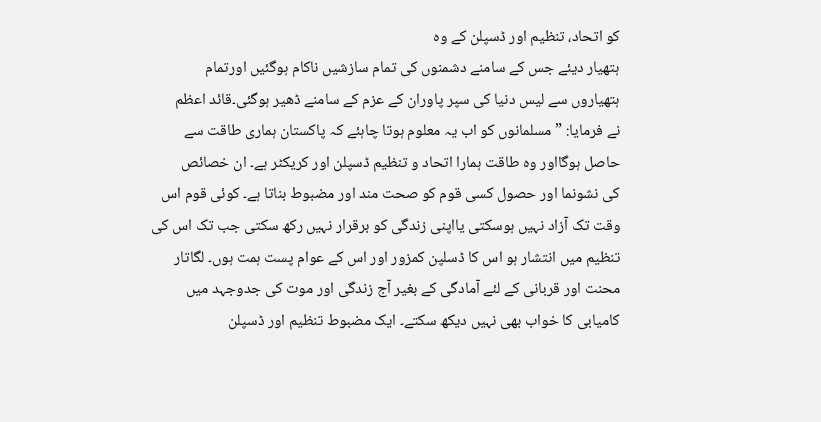کو اتحاد، تنظیم اور ڈسپلن کے وہ
ہتھیار دیئے جس کے سامنے دشمنوں کی تمام سازشیں ناکام ہوگئیں اورتمام
ہتھیاروں سے لیس دنیا کی سپر پاوران کے عزم کے سامنے ڈھیر ہوگئی۔قائد اعظم
نے فرمایا: ” مسلمانوں کو اب یہ معلوم ہوتا چاہئے کہ پاکستان ہماری طاقت سے
حاصل ہوگااور وہ طاقت ہمارا اتحاد و تنظیم ڈسپلن اور کریکٹر ہے۔ ان خصائص
کی نشونما اور حصول کسی قوم کو صحت مند اور مضبوط بناتا ہے۔ کوئی قوم اس
وقت تک آزاد نہیں ہوسکتی یااپنی زندگی کو برقرار نہیں رکھ سکتی جب تک اس کی
تنظیم میں انتشار ہو اس کا ڈسلپن کمزور اور اس کے عوام پست ہمت ہوں۔ لگاتار
محنت اور قربانی کے لئے آمادگی کے بغیر آج زندگی اور موت کی جدوجہد میں
کامیابی کا خواب بھی نہیں دیکھ سکتے۔ ایک مضبوط تنظیم اور ڈسپلن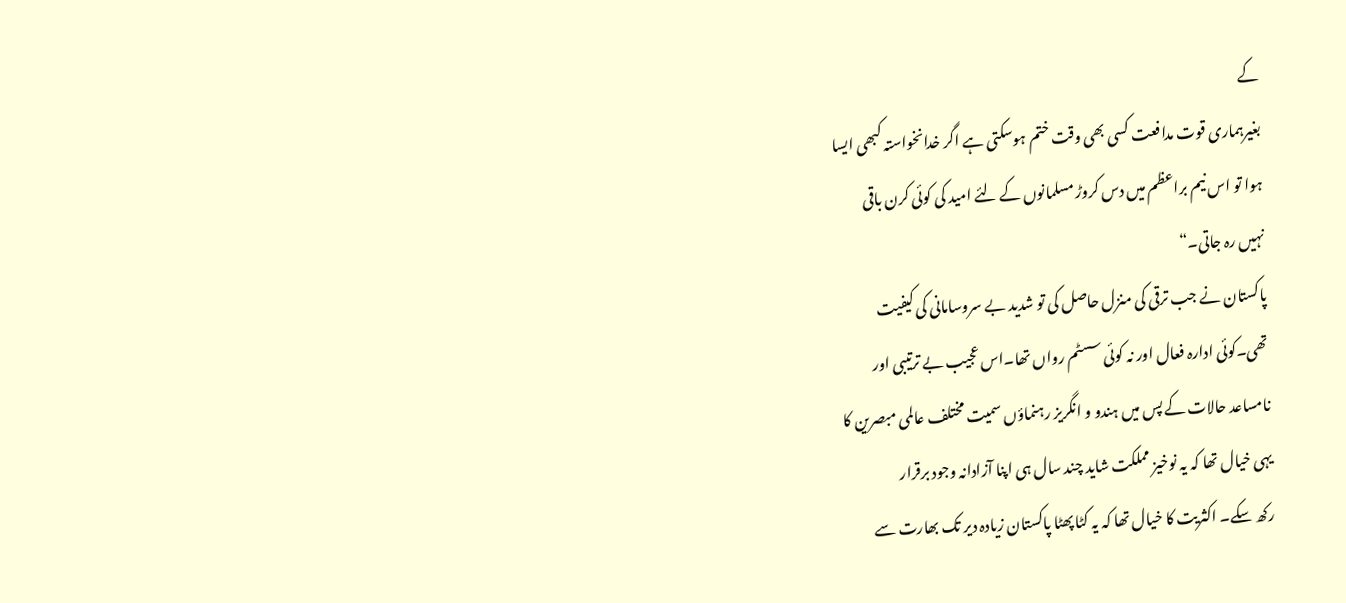کے
بغیرہماری قوت مدافعت کسی بھی وقت ختم ہوسکتی ہے اگر خدانخواستہ کبھی ایسا
ہوا تو اس نیم براعظم میں دس کروڑ مسلمانوں کے لئے امید کی کوئی کرن باقی
نہیں رہ جاتی۔“
پاکستان نے جب ترقی کی منزل حاصل کی تو شدید بے سروسامانی کی کیفیت
تھی۔کوئی ادارہ فعال اور نہ کوئی سسٹم رواں تھا۔اس عجیب بے ترتیبی اور
نامساعد حالات کے پس میں ہندو و انگریز رہنماؤں سمیت مختلف عالمی مبصرین کا
یہی خیال تھا کہ یہ نوخیز مملکت شاید چند سال ہی اپنا آزادانہ وجود برقرار
رکھ سکے۔ اکثریت کا خیال تھا کہ یہ کٹا پھٹا پاکستان زیادہ دیر تک بھارت سے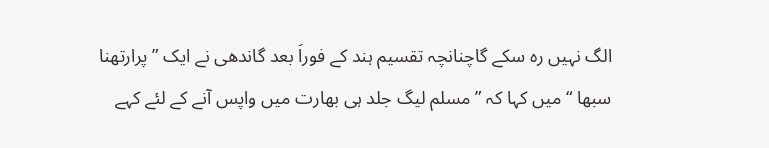الگ نہیں رہ سکے گاچنانچہ تقسیم ہند کے فوراَ بعد گاندھی نے ایک ”پرارتھنا
سبھا “ میں کہا کہ ” مسلم لیگ جلد ہی بھارت میں واپس آنے کے لئے کہے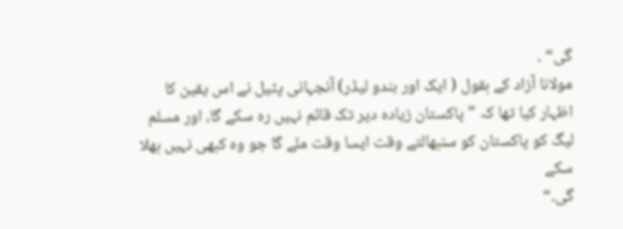گی“ ۔
مولانا آزاد کے بقول ( ایک اور ہندو لیڈر) آنجہانی پٹیل نے اس یقین کا
اظہار کیا تھا کہ ” پاکستان زیادہ دیر تک قائم نہیں رہ سکے گا، اور مسلم
لیگ کو پاکستان کو سنبھالتے وقت ایسا وقت ملے گا جو وہ کبھی نہیں بھلا سکے
گی۔“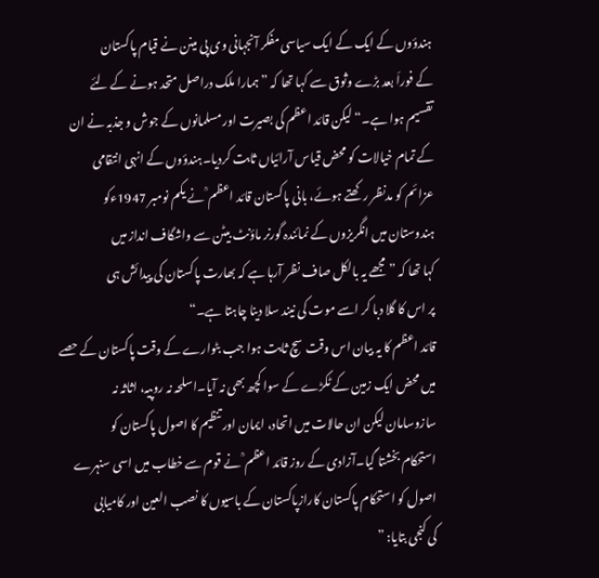ہندؤوں کے ایک کے ایک سیاسی مفکر آنجہانی وی پی مینن نے قیام پاکستان
کے فوراَ بعد بڑے وثوق سے کہا تھا کہ ” ہمارا ملک دراصل متحد ہونے کے لئے
تقسیم ہوا ہے۔“ لیکن قائد اعظم کی بصیرت اور مسلمانوں کے جوش و جذبہ نے ان
کے تمام خیالات کو محض قیاس آرائیاں ثابت کردیا۔ہندؤوں کے انہی انتقامی
عزائم کو مدنظر رکھتے ہوئے، بانی پاکستان قائد اعظم ؒ نے یکم نومبر 1947ءکو
ہندوستان میں انگریزوں کے نمائندہ گورنر ماؤنٹ بیٹن سے واشگاف انداز میں
کہا تھا کہ ” مجھے یہ بالکل صاف نظر آرہا ہے کہ بھارت پاکستان کی پیدائش ہی
پر اس کا گلا دبا کر اسے موت کی نیند سلا دینا چاہتا ہے۔“
قائد اعظم کا یہ بیان اس وقت سچ ثابت ہوا جب بٹوارے کے وقت پاکستان کے حصے
میں محض ایک زمین کے ٹکڑے کے سوا کچھ بھی نہ آیا۔اسلحہ نہ روپیہ، اثاثہ نہ
سازوسامان لیکن ان حالات میں اتحاد، ایمان اور تنظیم کا اصول پاکستان کو
استحکام بخشتا گیا۔آزادی کے روز قائد اعظم ؒ نے قوم سے خطاب میں اسی سنہرے
اصول کو استحکام پاکستان کارازپاکستان کے باسیوں کا نصب العین اور کامیابی
کی کنجی بتایا: ”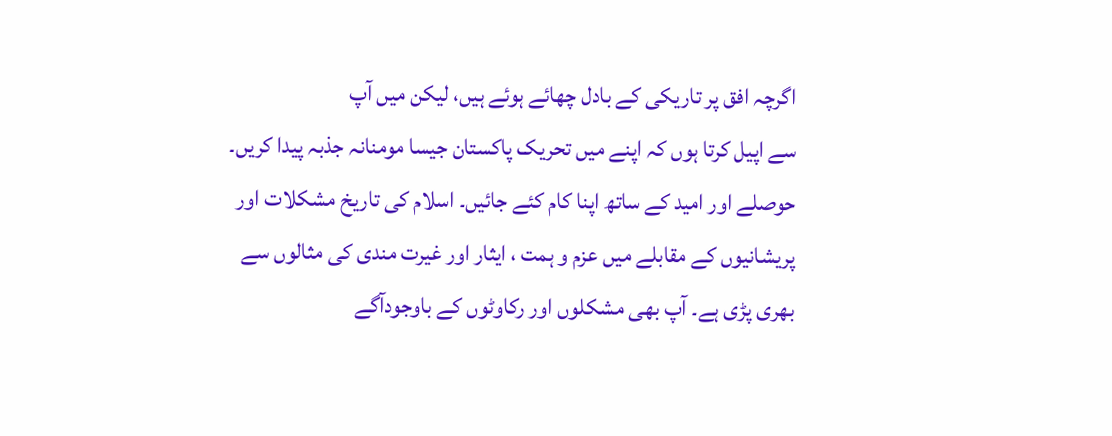اگرچہ افق پر تاریکی کے بادل چھائے ہوئے ہیں، لیکن میں آپ
سے اپیل کرتا ہوں کہ اپنے میں تحریک پاکستان جیسا مومنانہ جذبہ پیدا کریں۔
حوصلے اور امید کے ساتھ اپنا کام کئے جائیں۔ اسلام کی تاریخ مشکلات اور
پریشانیوں کے مقابلے میں عزم و ہمت ، ایثار اور غیرت مندی کی مثالوں سے
بھری پڑی ہے۔ آپ بھی مشکلوں اور رکاوٹوں کے باوجودآگے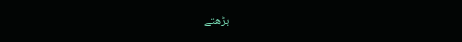بڑھتے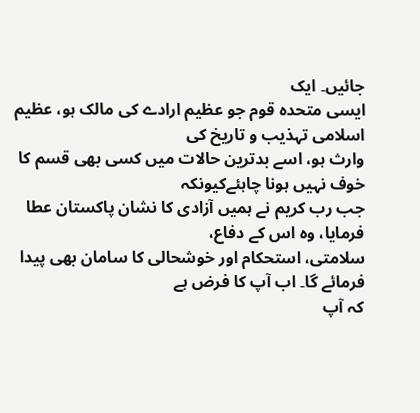جائیں۔ ایک
ایسی متحدہ قوم جو عظیم ارادے کی مالک ہو، عظیم اسلامی تہذیب و تاریخ کی
وارث ہو، اسے بدترین حالات میں کسی بھی قسم کا خوف نہیں ہونا چاہئےکیونکہ
جب رب کریم نے ہمیں آزادی کا نشان پاکستان عطا فرمایا، وہ اس کے دفاع،
سلامتی، استحکام اور خوشحالی کا سامان بھی پیدا فرمائے گا۔ اب آپ کا فرض ہے
کہ آپ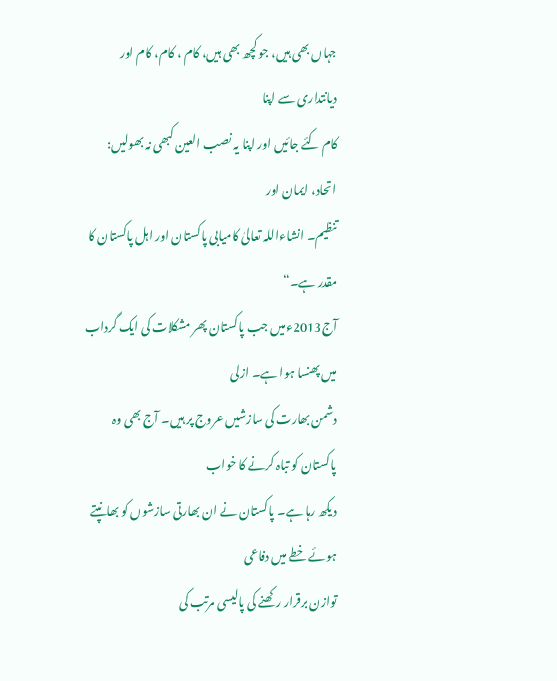جہاں بھی ہیں، جو کچھ بھی ہیں، کام ، کام، کام اور دیانتداری سے اپنا
کام کئے جائیں اور اپنا یہ نصب العین کبھی نہ بھولیں: اتحاد، ایمان اور
تنظیم۔ انشاءاللہ تعالیٰ کامیابی پاکستان اور اہل پاکستان کا مقدر ہے۔“
آج2013ءمیں جب پاکستان پھر مشکلات کی ایک گرداب میں پھنسا ہوا ہے۔ ازلی
دشمن بھارت کی سازشیں عروج پر ہیں۔ آج بھی وہ پاکستان کو تباہ کرنے کا خواب
دیکھ رہا ہے۔ پاکستان نے ان بھارتی سازشوں کو بھانپتے ہوئے خطے میں دفاعی
توازن برقرار رکھنے کی پالیسی مرتب کی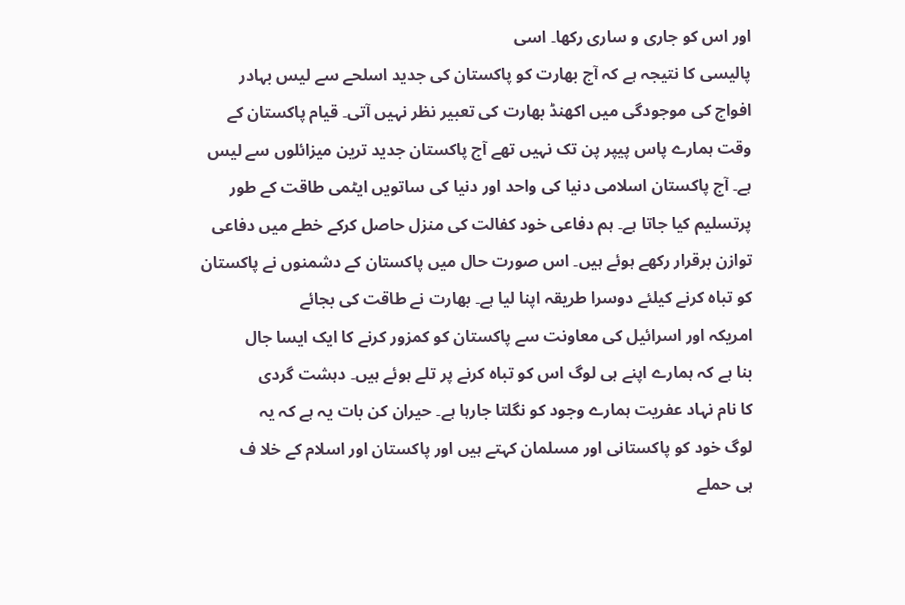اور اس کو جاری و ساری رکھا۔ اسی
پالیسی کا نتیجہ ہے کہ آج بھارت کو پاکستان کی جدید اسلحے سے لیس بہادر
افواج کی موجودگی میں اکھنڈ بھارت کی تعبیر نظر نہیں آتی۔ قیام پاکستان کے
وقت ہمارے پاس پیپر پن تک نہیں تھے آج پاکستان جدید ترین میزائلوں سے لیس
ہے۔ آج پاکستان اسلامی دنیا کی واحد اور دنیا کی ساتویں ایٹمی طاقت کے طور
پرتسلیم کیا جاتا ہے۔ ہم دفاعی خود کفالت کی منزل حاصل کرکے خطے میں دفاعی
توازن برقرار رکھے ہوئے ہیں۔ اس صورت حال میں پاکستان کے دشمنوں نے پاکستان
کو تباہ کرنے کیلئے دوسرا طریقہ اپنا لیا ہے۔ بھارت نے طاقت کی بجائے
امریکہ اور اسرائیل کی معاونت سے پاکستان کو کمزور کرنے کا ایک ایسا جال
بنا ہے کہ ہمارے اپنے ہی لوگ اس کو تباہ کرنے پر تلے ہوئے ہیں۔ دہشت گردی
کا نام نہاد عفریت ہمارے وجود کو نگلتا جارہا ہے۔ حیران کن بات یہ ہے کہ یہ
لوگ خود کو پاکستانی اور مسلمان کہتے ہیں اور پاکستان اور اسلام کے خلا ف
ہی حملے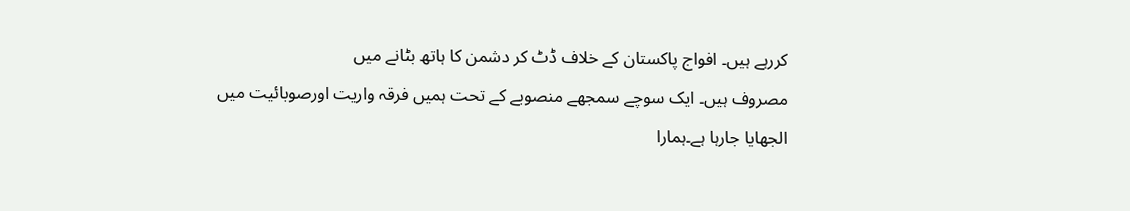کررہے ہیں۔ افواج پاکستان کے خلاف ڈٹ کر دشمن کا ہاتھ بٹانے میں
مصروف ہیں۔ ایک سوچے سمجھے منصوبے کے تحت ہمیں فرقہ واریت اورصوبائیت میں
الجھایا جارہا ہے۔ہمارا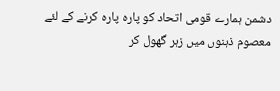دشمن ہمارے قومی اتحاد کو پارہ پارہ کرنے کے لئے
معصوم ذہنوں میں زہر گھول کر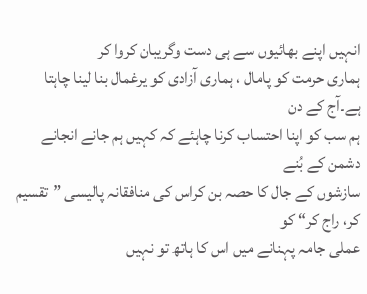انہیں اپنے بھائیوں سے ہی دست وگریبان کروا کر
ہماری حرمت کو پامال ، ہماری آزادی کو یرغمال بنا لینا چاہتا ہے۔آج کے دن
ہم سب کو اپنا احتساب کرنا چاہئے کہ کہیں ہم جانے انجانے دشمن کے بُنے
سازشوں کے جال کا حصہ بن کراس کی منافقانہ پالیسی ”تقسیم کر، راج کر“ کو
عملی جامہ پہنانے میں اس کا ہاتھ تو نہیں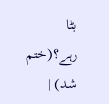بٹا رہے؟(ختم شد) |